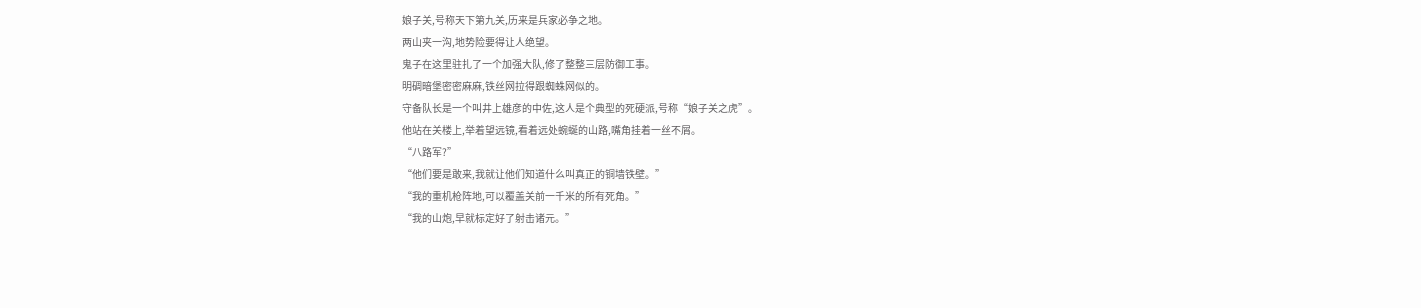娘子关,号称天下第九关,历来是兵家必争之地。
两山夹一沟,地势险要得让人绝望。
鬼子在这里驻扎了一个加强大队,修了整整三层防御工事。
明碉暗堡密密麻麻,铁丝网拉得跟蜘蛛网似的。
守备队长是一个叫井上雄彦的中佐,这人是个典型的死硬派,号称“娘子关之虎”。
他站在关楼上,举着望远镜,看着远处蜿蜒的山路,嘴角挂着一丝不屑。
“八路军?”
“他们要是敢来,我就让他们知道什么叫真正的铜墙铁壁。”
“我的重机枪阵地,可以覆盖关前一千米的所有死角。”
“我的山炮,早就标定好了射击诸元。”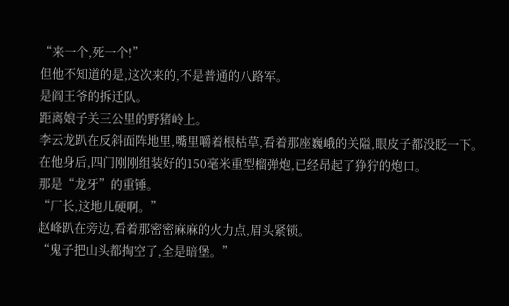“来一个,死一个!”
但他不知道的是,这次来的,不是普通的八路军。
是阎王爷的拆迁队。
距离娘子关三公里的野猪岭上。
李云龙趴在反斜面阵地里,嘴里嚼着根枯草,看着那座巍峨的关隘,眼皮子都没眨一下。
在他身后,四门刚刚组装好的150毫米重型榴弹炮,已经昂起了狰狞的炮口。
那是“龙牙”的重锤。
“厂长,这地儿硬啊。”
赵峰趴在旁边,看着那密密麻麻的火力点,眉头紧锁。
“鬼子把山头都掏空了,全是暗堡。”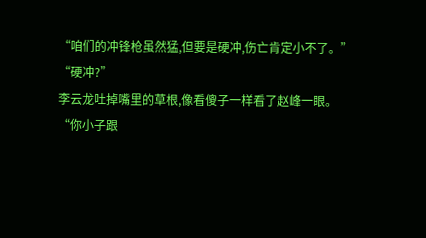“咱们的冲锋枪虽然猛,但要是硬冲,伤亡肯定小不了。”
“硬冲?”
李云龙吐掉嘴里的草根,像看傻子一样看了赵峰一眼。
“你小子跟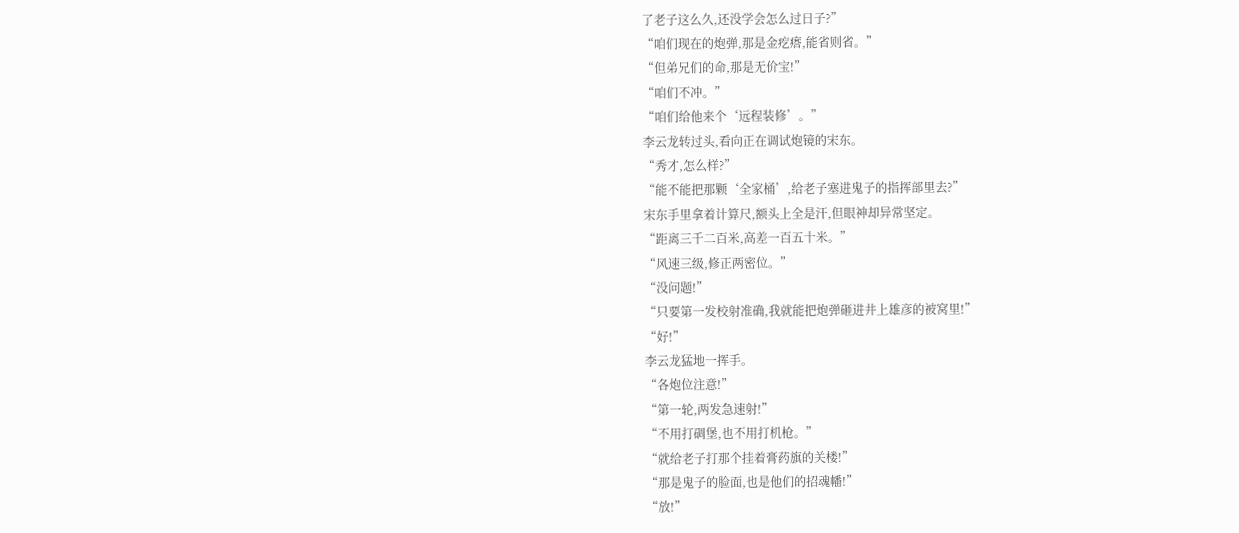了老子这么久,还没学会怎么过日子?”
“咱们现在的炮弹,那是金疙瘩,能省则省。”
“但弟兄们的命,那是无价宝!”
“咱们不冲。”
“咱们给他来个‘远程装修’。”
李云龙转过头,看向正在调试炮镜的宋东。
“秀才,怎么样?”
“能不能把那颗‘全家桶’,给老子塞进鬼子的指挥部里去?”
宋东手里拿着计算尺,额头上全是汗,但眼神却异常坚定。
“距离三千二百米,高差一百五十米。”
“风速三级,修正两密位。”
“没问题!”
“只要第一发校射准确,我就能把炮弹砸进井上雄彦的被窝里!”
“好!”
李云龙猛地一挥手。
“各炮位注意!”
“第一轮,两发急速射!”
“不用打碉堡,也不用打机枪。”
“就给老子打那个挂着膏药旗的关楼!”
“那是鬼子的脸面,也是他们的招魂幡!”
“放!”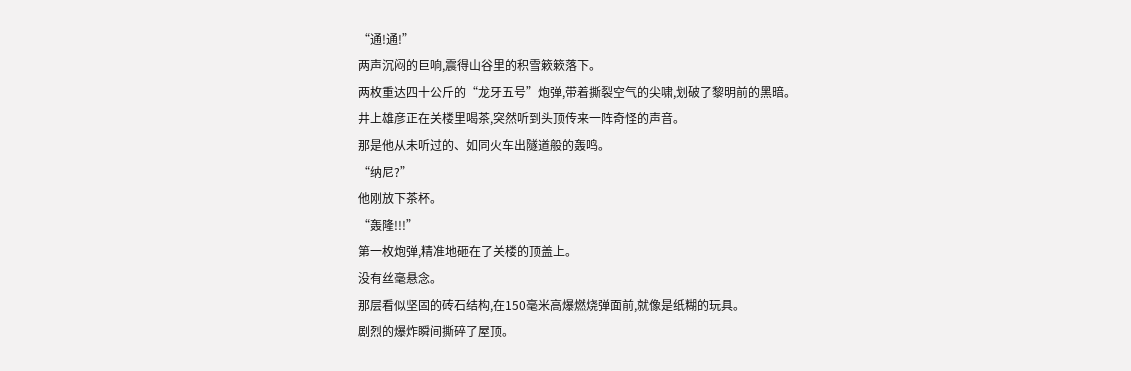“通!通!”
两声沉闷的巨响,震得山谷里的积雪簌簌落下。
两枚重达四十公斤的“龙牙五号”炮弹,带着撕裂空气的尖啸,划破了黎明前的黑暗。
井上雄彦正在关楼里喝茶,突然听到头顶传来一阵奇怪的声音。
那是他从未听过的、如同火车出隧道般的轰鸣。
“纳尼?”
他刚放下茶杯。
“轰隆!!!”
第一枚炮弹,精准地砸在了关楼的顶盖上。
没有丝毫悬念。
那层看似坚固的砖石结构,在150毫米高爆燃烧弹面前,就像是纸糊的玩具。
剧烈的爆炸瞬间撕碎了屋顶。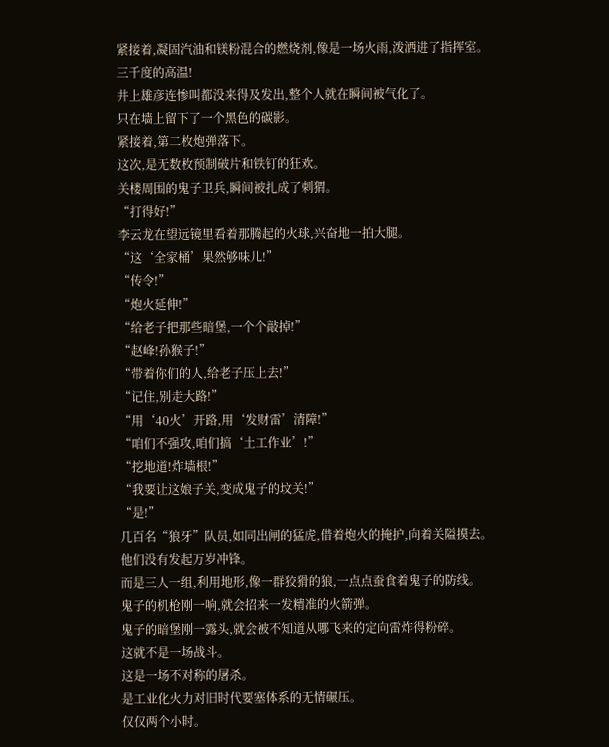紧接着,凝固汽油和镁粉混合的燃烧剂,像是一场火雨,泼洒进了指挥室。
三千度的高温!
井上雄彦连惨叫都没来得及发出,整个人就在瞬间被气化了。
只在墙上留下了一个黑色的碳影。
紧接着,第二枚炮弹落下。
这次,是无数枚预制破片和铁钉的狂欢。
关楼周围的鬼子卫兵,瞬间被扎成了刺猬。
“打得好!”
李云龙在望远镜里看着那腾起的火球,兴奋地一拍大腿。
“这‘全家桶’果然够味儿!”
“传令!”
“炮火延伸!”
“给老子把那些暗堡,一个个敲掉!”
“赵峰!孙猴子!”
“带着你们的人,给老子压上去!”
“记住,别走大路!”
“用‘40火’开路,用‘发财雷’清障!”
“咱们不强攻,咱们搞‘土工作业’!”
“挖地道!炸墙根!”
“我要让这娘子关,变成鬼子的坟关!”
“是!”
几百名“狼牙”队员,如同出闸的猛虎,借着炮火的掩护,向着关隘摸去。
他们没有发起万岁冲锋。
而是三人一组,利用地形,像一群狡猾的狼,一点点蚕食着鬼子的防线。
鬼子的机枪刚一响,就会招来一发精准的火箭弹。
鬼子的暗堡刚一露头,就会被不知道从哪飞来的定向雷炸得粉碎。
这就不是一场战斗。
这是一场不对称的屠杀。
是工业化火力对旧时代要塞体系的无情碾压。
仅仅两个小时。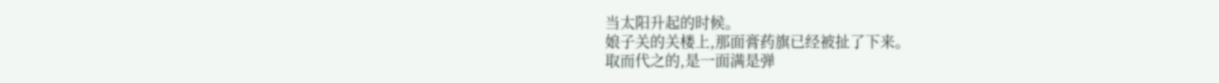当太阳升起的时候。
娘子关的关楼上,那面膏药旗已经被扯了下来。
取而代之的,是一面满是弹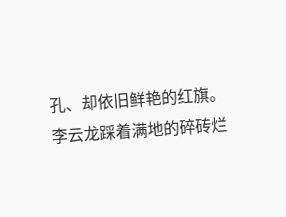孔、却依旧鲜艳的红旗。
李云龙踩着满地的碎砖烂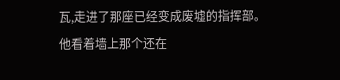瓦,走进了那座已经变成废墟的指挥部。
他看着墙上那个还在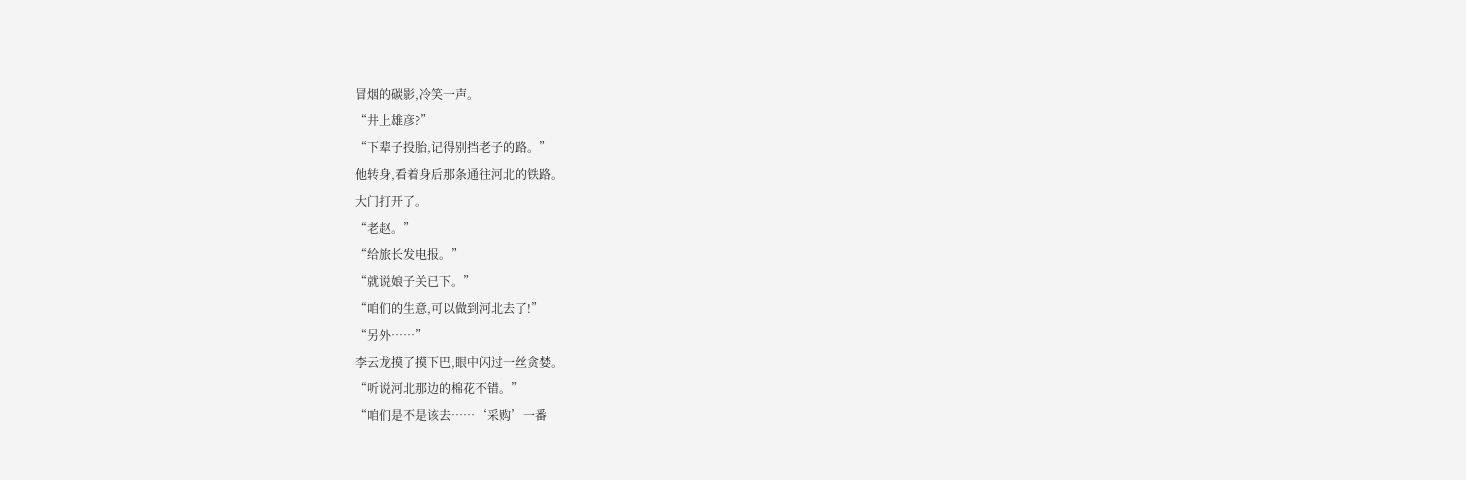冒烟的碳影,冷笑一声。
“井上雄彦?”
“下辈子投胎,记得别挡老子的路。”
他转身,看着身后那条通往河北的铁路。
大门打开了。
“老赵。”
“给旅长发电报。”
“就说娘子关已下。”
“咱们的生意,可以做到河北去了!”
“另外……”
李云龙摸了摸下巴,眼中闪过一丝贪婪。
“听说河北那边的棉花不错。”
“咱们是不是该去……‘采购’一番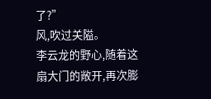了?”
风,吹过关隘。
李云龙的野心,随着这扇大门的敞开,再次膨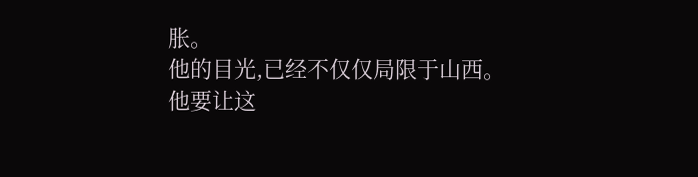胀。
他的目光,已经不仅仅局限于山西。
他要让这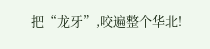把“龙牙”,咬遍整个华北!